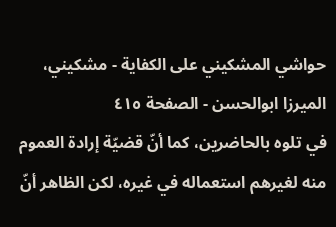حواشي المشكيني علی الكفاية - مشکیني، الميرزا ابوالحسن - الصفحة ٤١٥
في تلوه بالحاضرين، كما أنّ قضيّة إرادة العموم منه لغيرهم استعماله في غيره، لكن الظاهر أنّ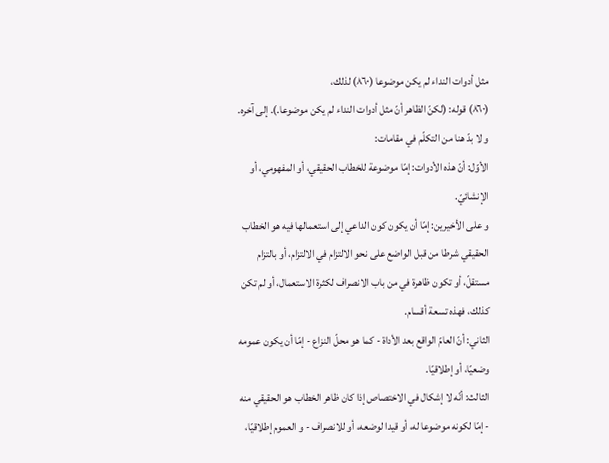مثل أدوات النداء لم يكن موضوعا (٨٦٠) لذلك،
(٨٦٠) قوله: (لكنّ الظاهر أنّ مثل أدوات النداء لم يكن موضوعا.). إلى آخره.
و لا بدّ هنا من التكلّم في مقامات:
الأوّل: أنّ هذه الأدوات: إمّا موضوعة للخطاب الحقيقي، أو المفهومي، أو الإنشائيّ.
و على الأخيرين: إمّا أن يكون كون الداعي إلى استعمالها فيه هو الخطاب الحقيقي شرطا من قبل الواضع على نحو الالتزام في الالتزام، أو بالتزام مستقلّ، أو تكون ظاهرة في من باب الانصراف لكثرة الاستعمال، أو لم تكن كذلك، فهذه تسعة أقسام.
الثاني: أنّ العامّ الواقع بعد الأداة - كما هو محلّ النزاع - إمّا أن يكون عمومه وضعيّا، أو إطلاقيّا.
الثالث: أنّه لا إشكال في الاختصاص إذا كان ظاهر الخطاب هو الحقيقي منه - إمّا لكونه موضوعا له، أو قيدا لوضعه، أو للانصراف - و العموم إطلاقيّا،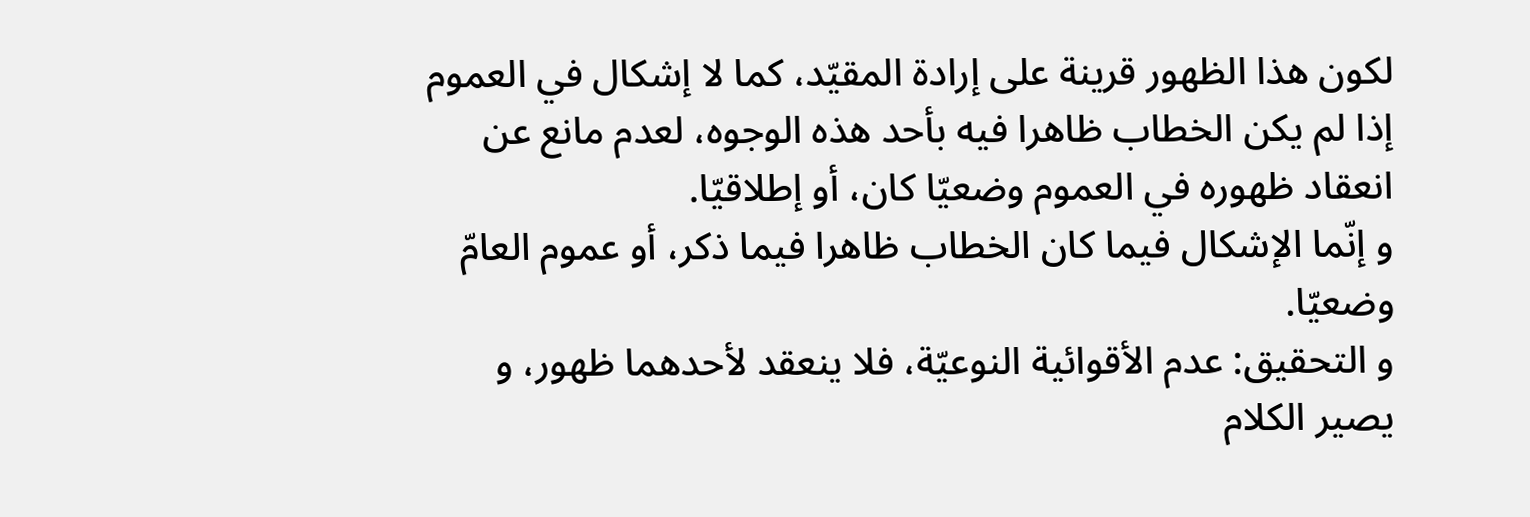لكون هذا الظهور قرينة على إرادة المقيّد، كما لا إشكال في العموم إذا لم يكن الخطاب ظاهرا فيه بأحد هذه الوجوه، لعدم مانع عن انعقاد ظهوره في العموم وضعيّا كان، أو إطلاقيّا.
و إنّما الإشكال فيما كان الخطاب ظاهرا فيما ذكر، أو عموم العامّ وضعيّا.
و التحقيق: عدم الأقوائية النوعيّة، فلا ينعقد لأحدهما ظهور، و يصير الكلام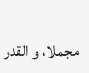مجملا، و القدر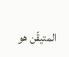المتيقّن هو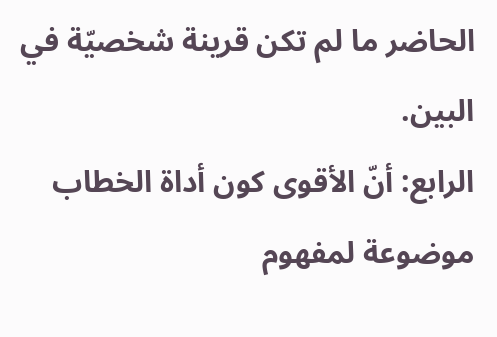الحاضر ما لم تكن قرينة شخصيّة في البين.
الرابع: أنّ الأقوى كون أداة الخطاب موضوعة لمفهوم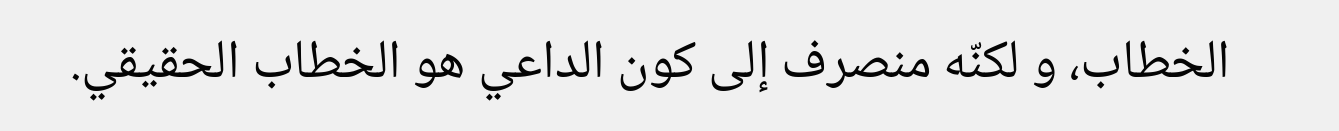الخطاب، و لكنّه منصرف إلى كون الداعي هو الخطاب الحقيقي.